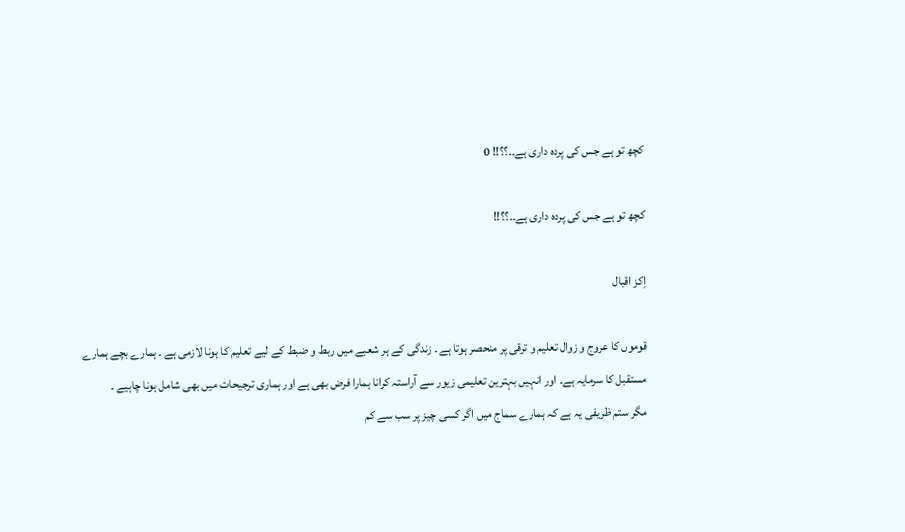کچھ تو ہے جس کی پردہ داری ہے۔.؟؟!! 0

کچھ تو ہے جس کی پردہ داری ہے۔.؟؟!!

اِکز اقبال

قوموں کا عروج و زوال تعلیم و ترقی پر منحصر ہوتا ہے ۔ زندگی کے ہر شعبے میں ربط و ضبط کے لیے تعلیم کا ہونا لازمی ہے ۔ ہمارے بچے ہمارے مستقبل کا سرمایہ ہے۔ اور انہیں بہترین تعلیمی زیور سے آراستہ کرانا ہمارا فرض بھی ہے اور ہماری ترجیحات میں بھی شامل ہونا چاہیے ۔
مگر ستم ظریفی یہ ہے کہ ہمارے سماج میں اگر کسی چیز پر سب سے کم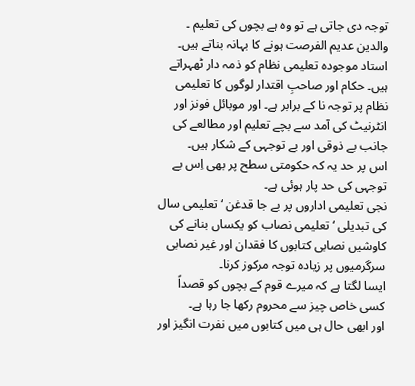توجہ دی جاتی ہے تو وہ ہے بچوں کی تعلیم ۔ والدین عدیم الفرصت ہونے کا بہانہ بناتے ہیں۔ استاد موجودہ تعلیمی نظام کو ذمہ دار ٹھہراتے ہیں۔ حکام اور صاحبِ اقتدار لوگوں کا تعلیمی نظام پر توجہ نا کے برابر ہے۔ اور موبائل فونز اور انٹرنیٹ کی آمد سے بچے تعلیم اور مطالعے کی جانب بے ذوقی اور بے توجہی کے شکار ہیں۔
اس پر حد یہ کہ حکومتی سطح پر بھی اِس بے توجہی کی حد پار ہوئی ہے۔
نجی تعلیمی اداروں پر بے جا قدغن ‘ تعلیمی سال کی تبدیلی ‘ تعلیمی نصاب کو یکساں بنانے کی کاوشیں نصابی کتابوں کا فقدان اور غیر نصابی سرگرمیوں پر زیادہ توجہ مرکوز کرنا۔
ایسا لگتا ہے کہ میرے قوم کے بچوں کو قصداً کسی خاص چیز سے محروم رکھا جا رہا ہے۔
اور ابھی حال ہی میں کتابوں میں نفرت انگیز اور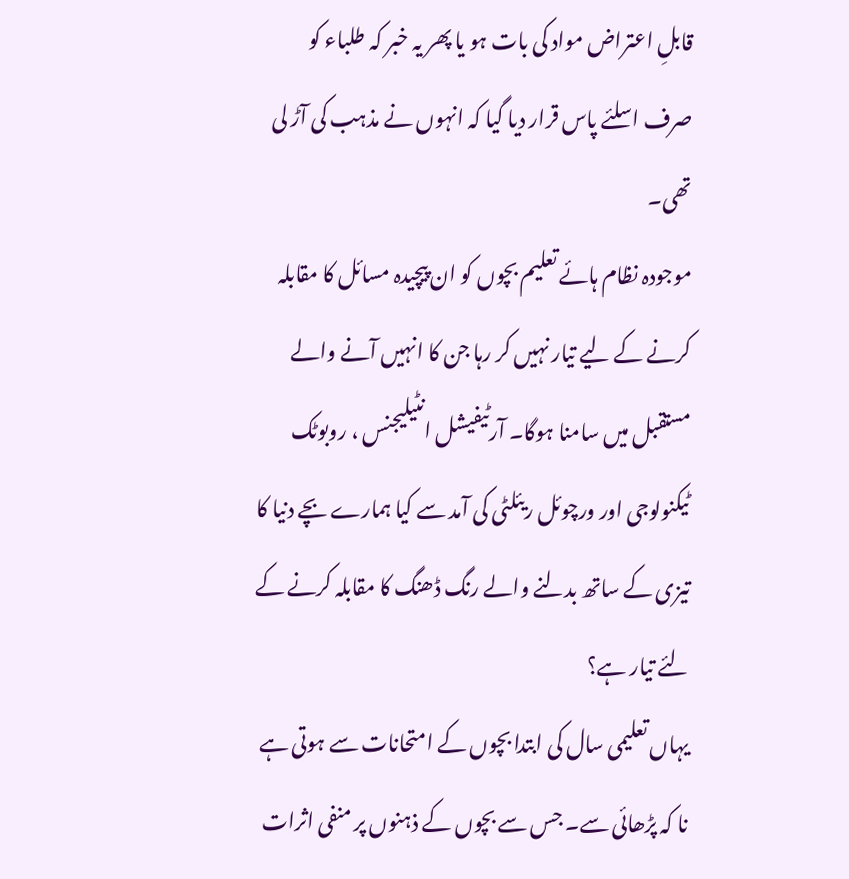قابلِ اعتراض مواد کی بات ہو یا پھر یہ خبر کہ طلباء کو صرف اسلئے پاس قرار دیا گیا کہ انہوں نے مذہب کی آڑ لی تھی۔
موجودہ نظام ہائے تعلیم بچوں کو ان پیچیدہ مسائل کا مقابلہ کرنے کے لیے تیار نہیں کر رہا جن کا انہیں آنے والے مستقبل میں سامنا ہوگا۔ آرٹیفیشل انٹیلیجنس ، روبوٹک ٹیکنولوجی اور ورچوئل ریئلٹی کی آمد سے کیا ہمارے بچے دنیا کا تیزی کے ساتھ بدلنے والے رنگ ڈھنگ کا مقابلہ کرنے کے لئے تیار ہے؟
یہاں تعلیمی سال کی ابتدا بچوں کے امتحانات سے ہوتی ہے نا کہ پڑھائی سے۔ جس سے بچوں کے ذہنوں پر منفی اثرات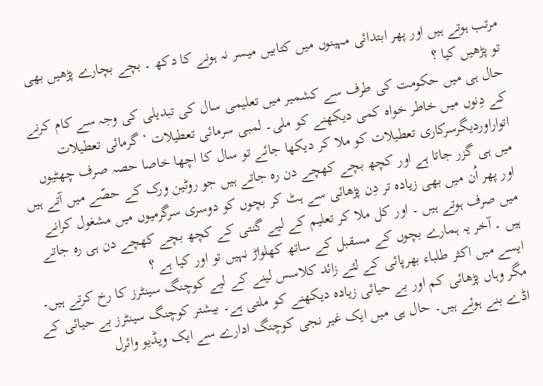مرتب ہوتے ہیں اور پھر ابتدائی مہینوں میں کتابیں میسر نہ ہونے کا دکھ ۔ بچے بچارے پڑھیں بھی تو پڑھیں کیا ؟
حال ہی میں حکومت کی طرف سے کشمیر میں تعلیمی سال کی تبدیلی کی وجہ سے کام کرنے کے دِنوں میں خاطر خواہ کمی دیکھنے کو ملی۔ لمبی سرمائی تعطیلات ‘ گرمائی تعطیلات اتواراوردیگرسرکاری تعطیلات کو ملا کر دیکھا جائے تو سال کا اچھا خاصا حصہ صرف چھٹیوں میں ہی گزر جاتا ہے اور کچھ بچے کھچے دن رہ جاتے ہیں جو روٹین ورک کے حصّے میں آتے ہیں اور پھر اُن میں بھی زیادہ تر دِن پڑھائی سے ہٹ کر بچوں کو دوسری سرگرمیوں میں مشغول کرانے میں صرف ہوتے ہیں ۔ اور کل ملا کر تعلیم کے لیے گنتی کے کچھ بچے کھچے دن ہی رہ جاتے ہیں ۔ آخر یہ ہمارے بچوں کے مسقبل کے ساتھ کھلواڑ نہیں تو اور کیا ہے ؟
ایسے میں اکثر طلباء بھرپائی کے لئے زائد کلاسس لینے کے لیے کوچنگ سینٹرز کا رخ کرتے ہیں۔ مگر وہاں پڑھائی کم اور بے حیائی زیادہ دیکھنے کو ملتی ہے۔ بیشتر کوچنگ سینٹرز بے حیائی کے اڈے بنے ہوئے ہیں۔ حال ہی میں ایک غیر نجی کوچنگ ادارے سے ایک ویڈیو وائرل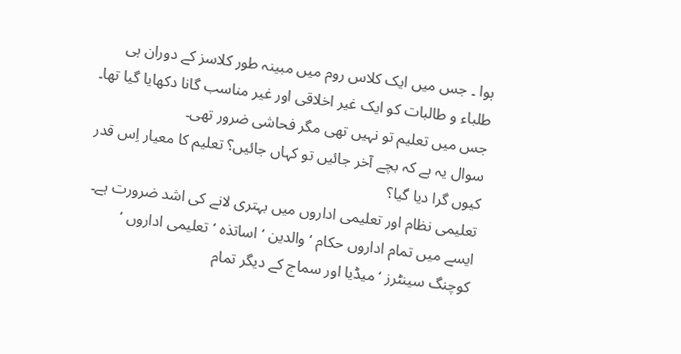ہوا ۔ جس میں ایک کلاس روم میں مبینہ طور کلاسز کے دوران ہی طلباء و طالبات کو ایک غیر اخلاقی اور غیر مناسب گانا دکھایا گیا تھا۔ جس میں تعلیم تو نہیں تھی مگر فحاشی ضرور تھی۔
سوال یہ ہے کہ بچے آخر جائیں تو کہاں جائیں؟ تعلیم کا معیار اِس قدر کیوں گرا دیا گیا؟
تعلیمی نظام اور تعلیمی اداروں میں بہتری لانے کی اشد ضرورت ہے۔ ایسے میں تمام اداروں حکام ‘ والدین ‘ اساتذہ ‘ تعلیمی اداروں ‘ کوچنگ سینٹرز ‘ میڈیا اور سماج کے دیگر تمام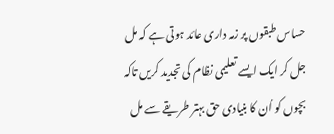حساس طبقوں پر زمہ داری عائد ہوتی ہے کہ مل جل کر ایک ایسے تعلیمی نظام کی تجدید کریں تاکہ بچوں کو اُن کا بنیادی حق بہتر طریقے سے مل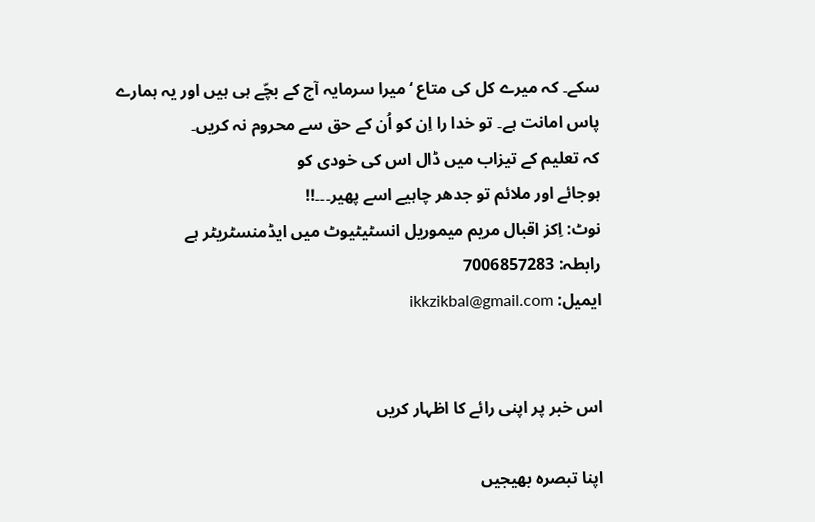سکے۔ کہ میرے کل کی متاع ‘ میرا سرمایہ آج کے بچّے ہی ہیں اور یہ ہمارے پاس امانت ہے۔ تو خدا را اِن کو اُن کے حق سے محروم نہ کریں۔
کہ تعلیم کے تیزاب میں ڈال اس کی خودی کو
ہوجائے اور ملائم تو جدھر چاہیے اسے پھیر۔۔۔!!
نوٹ: اِکز اقبال مریم میموریل انسٹیٹیوٹ میں ایڈمنسٹریٹر ہے
رابطہ: 7006857283
ایمیل: ikkzikbal@gmail.com


اس خبر پر اپنی رائے کا اظہار کریں

اپنا تبصرہ بھیجیں